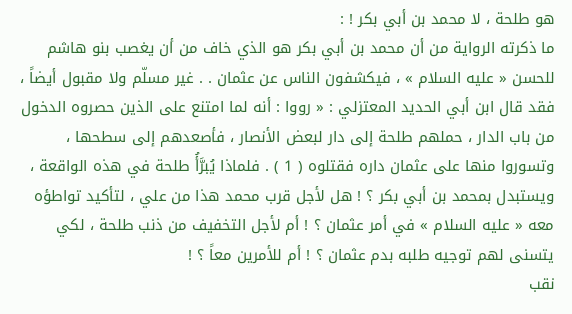هو طلحة ، لا محمد بن أبي بكر ! :
ما ذكرته الرواية من أن محمد بن أبي بكر هو الذي خاف من أن يغصب بنو هاشم للحسن « عليه السلام » ، فيكشفون الناس عن عثمان . . غير مسلّم ولا مقبول أيضاً ، فقد قال ابن أبي الحديد المعتزلي : « رووا : أنه لما امتنع على الذين حصروه الدخول من باب الدار ، حملهم طلحة إلى دار لبعض الأنصار ، فأصعدهم إلى سطحها ، وتسوروا منها على عثمان داره فقتلوه ( 1 ) . فلماذا يُبرَّأُ طلحة في هذه الواقعة ، ويستبدل بمحمد بن أبي بكر ؟ ! هل لأجل قرب محمد هذا من علي ، لتأكيد تواطؤه معه « عليه السلام » في أمر عثمان ؟ ! أم لأجل التخفيف من ذنب طلحة ، لكي يتسنى لهم توجيه طلبه بدم عثمان ؟ ! أم للأمرين معاً ؟ !
نقب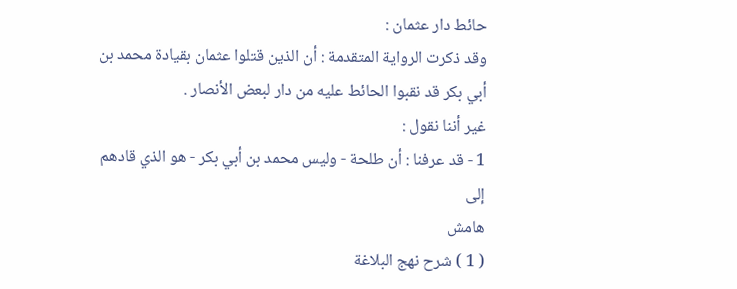حائط دار عثمان :
وقد ذكرت الرواية المتقدمة : أن الذين قتلوا عثمان بقيادة محمد بن أبي بكر قد نقبوا الحائط عليه من دار لبعض الأنصار .
غير أننا نقول :
1 - قد عرفنا : أن طلحة - وليس محمد بن أبي بكر - هو الذي قادهم إلى
هامش
( 1 ) شرح نهج البلاغة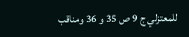للمعتزلي ج 9 ص 35 و 36 ومناقب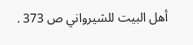أهل البيت للشيرواني ص 373 .